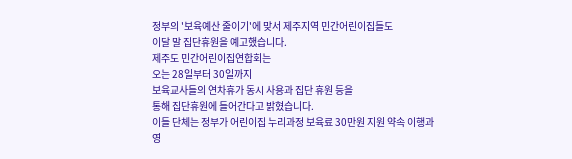정부의 '보육예산 줄이기'에 맞서 제주지역 민간어린이집들도
이달 말 집단휴원을 예고했습니다.
제주도 민간어린이집연합회는
오는 28일부터 30일까지
보육교사들의 연차휴가 동시 사용과 집단 휴원 등을
통해 집단휴원에 들어간다고 밝혔습니다.
이들 단체는 정부가 어린이집 누리과정 보육료 30만원 지원 약속 이행과
영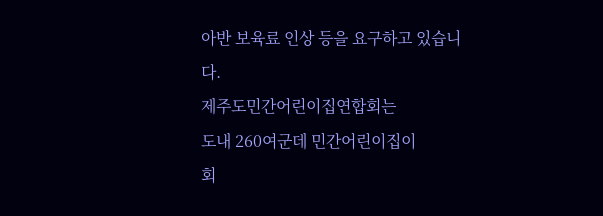아반 보육료 인상 등을 요구하고 있습니다.
제주도민간어린이집연합회는
도내 260여군데 민간어린이집이
회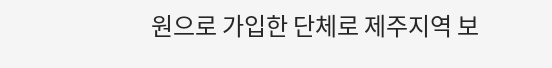원으로 가입한 단체로 제주지역 보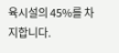육시설의 45%를 차지합니다.